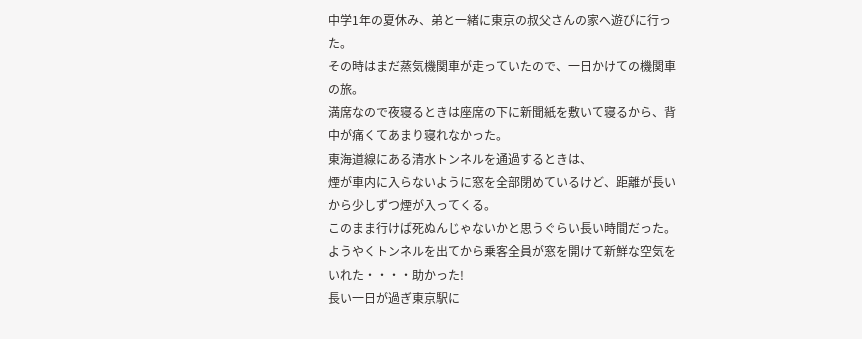中学1年の夏休み、弟と一緒に東京の叔父さんの家へ遊びに行った。
その時はまだ蒸気機関車が走っていたので、一日かけての機関車の旅。
満席なので夜寝るときは座席の下に新聞紙を敷いて寝るから、背中が痛くてあまり寝れなかった。
東海道線にある清水トンネルを通過するときは、
煙が車内に入らないように窓を全部閉めているけど、距離が長いから少しずつ煙が入ってくる。
このまま行けば死ぬんじゃないかと思うぐらい長い時間だった。
ようやくトンネルを出てから乗客全員が窓を開けて新鮮な空気をいれた・・・・助かった!
長い一日が過ぎ東京駅に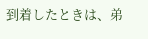到着したときは、弟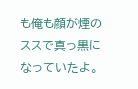も俺も顔が煙のススで真っ黒になっていたよ。